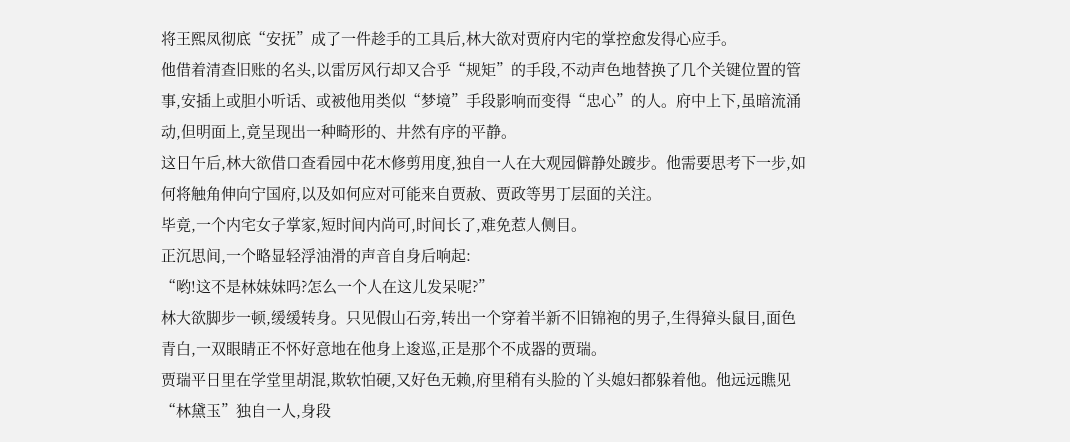将王熙凤彻底“安抚”成了一件趁手的工具后,林大欲对贾府内宅的掌控愈发得心应手。
他借着清查旧账的名头,以雷厉风行却又合乎“规矩”的手段,不动声色地替换了几个关键位置的管事,安插上或胆小听话、或被他用类似“梦境”手段影响而变得“忠心”的人。府中上下,虽暗流涌动,但明面上,竟呈现出一种畸形的、井然有序的平静。
这日午后,林大欲借口查看园中花木修剪用度,独自一人在大观园僻静处踱步。他需要思考下一步,如何将触角伸向宁国府,以及如何应对可能来自贾赦、贾政等男丁层面的关注。
毕竟,一个内宅女子掌家,短时间内尚可,时间长了,难免惹人侧目。
正沉思间,一个略显轻浮油滑的声音自身后响起:
“哟!这不是林妹妹吗?怎么一个人在这儿发呆呢?”
林大欲脚步一顿,缓缓转身。只见假山石旁,转出一个穿着半新不旧锦袍的男子,生得獐头鼠目,面色青白,一双眼睛正不怀好意地在他身上逡巡,正是那个不成器的贾瑞。
贾瑞平日里在学堂里胡混,欺软怕硬,又好色无赖,府里稍有头脸的丫头媳妇都躲着他。他远远瞧见“林黛玉”独自一人,身段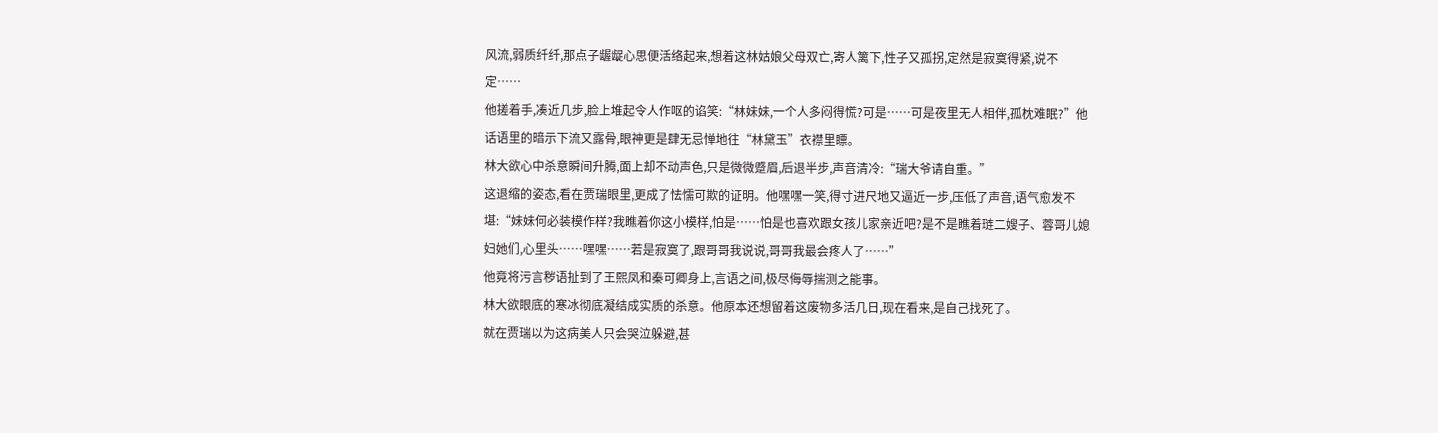风流,弱质纤纤,那点子龌龊心思便活络起来,想着这林姑娘父母双亡,寄人篱下,性子又孤拐,定然是寂寞得紧,说不定……
他搓着手,凑近几步,脸上堆起令人作呕的谄笑:“林妹妹,一个人多闷得慌?可是……可是夜里无人相伴,孤枕难眠?”他话语里的暗示下流又露骨,眼神更是肆无忌惮地往“林黛玉”衣襟里瞟。
林大欲心中杀意瞬间升腾,面上却不动声色,只是微微蹙眉,后退半步,声音清冷:“瑞大爷请自重。”
这退缩的姿态,看在贾瑞眼里,更成了怯懦可欺的证明。他嘿嘿一笑,得寸进尺地又逼近一步,压低了声音,语气愈发不堪:“妹妹何必装模作样?我瞧着你这小模样,怕是……怕是也喜欢跟女孩儿家亲近吧?是不是瞧着琏二嫂子、蓉哥儿媳妇她们,心里头……嘿嘿……若是寂寞了,跟哥哥我说说,哥哥我最会疼人了……”
他竟将污言秽语扯到了王熙凤和秦可卿身上,言语之间,极尽侮辱揣测之能事。
林大欲眼底的寒冰彻底凝结成实质的杀意。他原本还想留着这废物多活几日,现在看来,是自己找死了。
就在贾瑞以为这病美人只会哭泣躲避,甚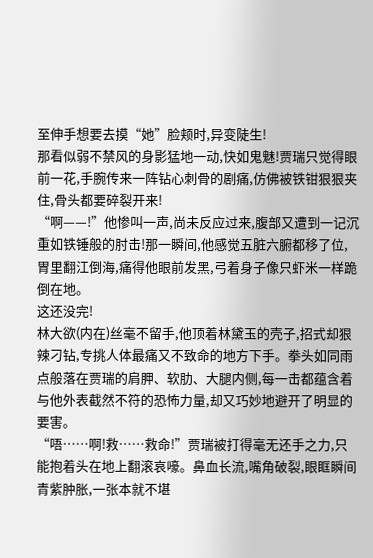至伸手想要去摸“她”脸颊时,异变陡生!
那看似弱不禁风的身影猛地一动,快如鬼魅!贾瑞只觉得眼前一花,手腕传来一阵钻心刺骨的剧痛,仿佛被铁钳狠狠夹住,骨头都要碎裂开来!
“啊——!”他惨叫一声,尚未反应过来,腹部又遭到一记沉重如铁锤般的肘击!那一瞬间,他感觉五脏六腑都移了位,胃里翻江倒海,痛得他眼前发黑,弓着身子像只虾米一样跪倒在地。
这还没完!
林大欲(内在)丝毫不留手,他顶着林黛玉的壳子,招式却狠辣刁钻,专挑人体最痛又不致命的地方下手。拳头如同雨点般落在贾瑞的肩胛、软肋、大腿内侧,每一击都蕴含着与他外表截然不符的恐怖力量,却又巧妙地避开了明显的要害。
“唔……啊!救……救命!”贾瑞被打得毫无还手之力,只能抱着头在地上翻滚哀嚎。鼻血长流,嘴角破裂,眼眶瞬间青紫肿胀,一张本就不堪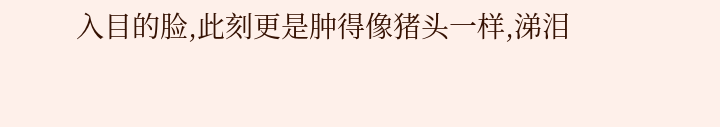入目的脸,此刻更是肿得像猪头一样,涕泪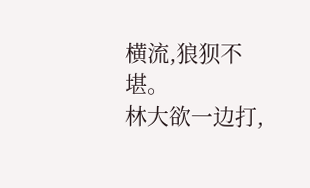横流,狼狈不堪。
林大欲一边打,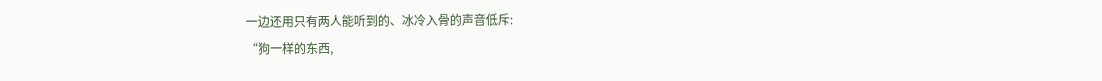一边还用只有两人能听到的、冰冷入骨的声音低斥:
“狗一样的东西,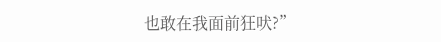也敢在我面前狂吠?”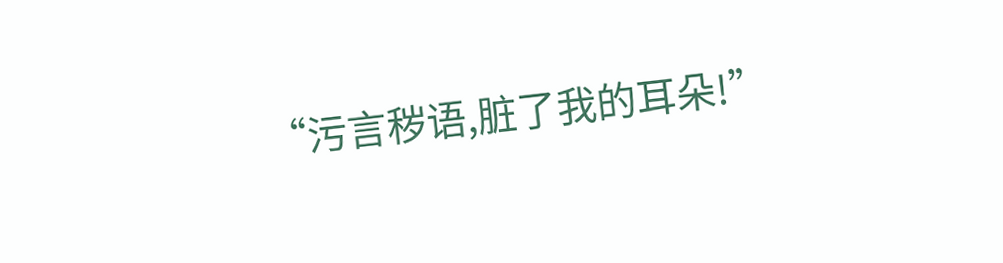“污言秽语,脏了我的耳朵!”